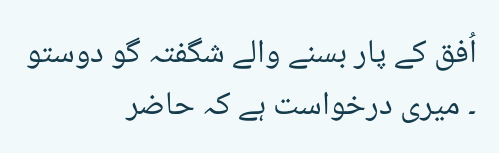اُفق کے پار بسنے والے شگفتہ گو دوستو ۔ میری درخواست ہے کہ حاضر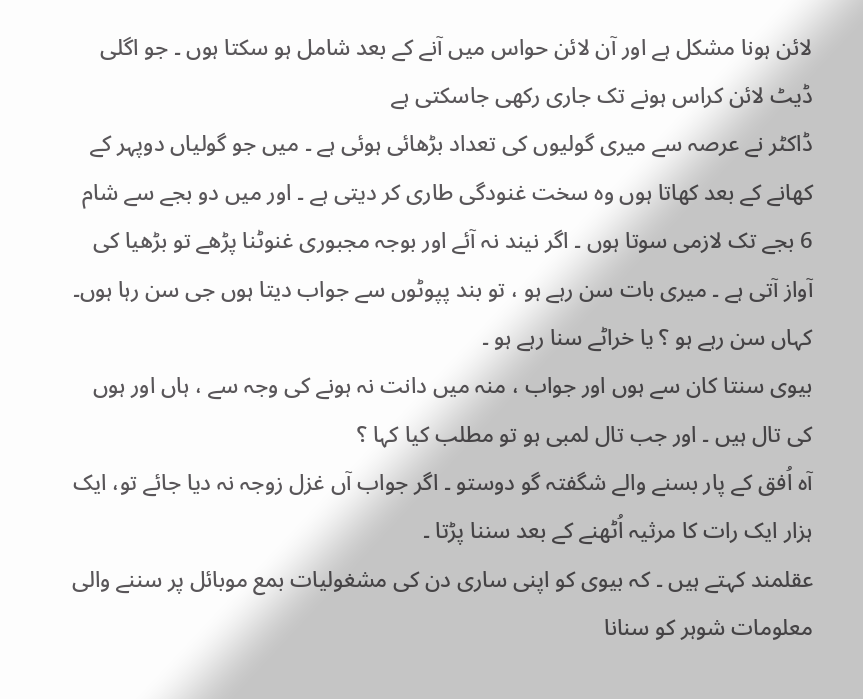لائن ہونا مشکل ہے اور آن لائن حواس میں آنے کے بعد شامل ہو سکتا ہوں ۔ جو اگلی ڈیٹ لائن کراس ہونے تک جاری رکھی جاسکتی ہے
ڈاکٹر نے عرصہ سے میری گولیوں کی تعداد بڑھائی ہوئی ہے ۔ میں جو گولیاں دوپہر کے کھانے کے بعد کھاتا ہوں وہ سخت غنودگی طاری کر دیتی ہے ۔ اور میں دو بجے سے شام 6 بجے تک لازمی سوتا ہوں ۔ اگر نیند نہ آئے اور بوجہ مجبوری غنوٹنا پڑھے تو بڑھیا کی آواز آتی ہے ۔ میری بات سن رہے ہو ، تو بند پپوٹوں سے جواب دیتا ہوں جی سن رہا ہوں۔
کہاں سن رہے ہو ؟ یا خراٹے سنا رہے ہو ۔
بیوی سنتا کان سے ہوں اور جواب ، منہ میں دانت نہ ہونے کی وجہ سے ، ہاں اور ہوں کی تال ہیں ۔ اور جب تال لمبی ہو تو مطلب کیا کہا ؟
آہ اُفق کے پار بسنے والے شگفتہ گو دوستو ۔ اگر جواب آں غزل زوجہ نہ دیا جائے تو، ایک ہزار ایک رات کا مرثیہ اُٹھنے کے بعد سننا پڑتا ۔
عقلمند کہتے ہیں ۔ کہ بیوی کو اپنی ساری دن کی مشغولیات بمع موبائل پر سننے والی معلومات شوہر کو سنانا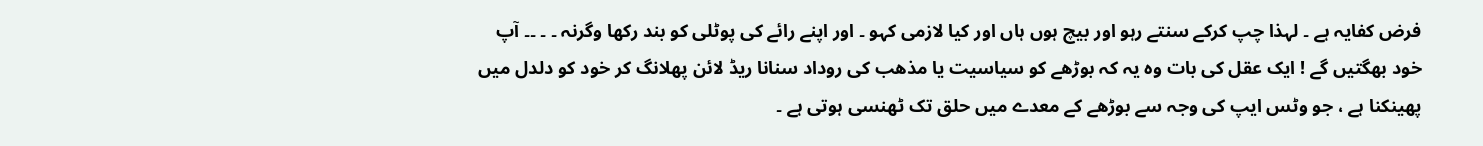فرض کفایہ ہے ۔ لہذا چپ کرکے سنتے رہو اور بیچ ہوں ہاں اور کیا لازمی کہو ۔ اور اپنے رائے کی پوٹلی کو بند رکھا وگرنہ ۔ ۔ ۔۔ آپ خود بھگتیں گے ! ایک عقل کی بات وہ یہ کہ بوڑھے کو سیاسیت یا مذھب کی روداد سنانا ریڈ لائن پھلانگ کر خود کو دلدل میں پھینکنا ہے ، جو وٹس ایپ کی وجہ سے بوڑھے کے معدے میں حلق تک ٹھنسی ہوتی ہے ۔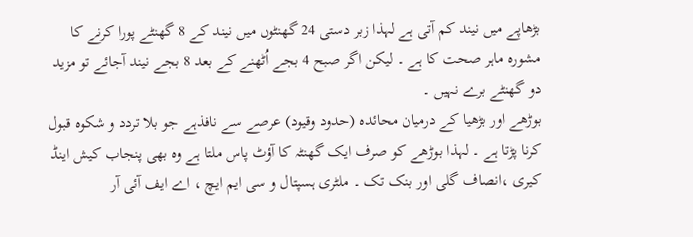بڑھاپے میں نیند کم آتی ہے لہذا زبر دستی 24 گھنٹوں میں نیند کے 8 گھنٹے پورا کرنے کا مشورہ ماہر صحت کا ہے ۔ لیکن اگر صبح 4 بجے اُٹھنے کے بعد 8 بجے نیند آجائے تو مزید دو گھنٹے برے نہیں ۔
بوڑھے اور بڑھیا کے درمیان محائدہ (حدود وقیود) عرصے سے نافذہے جو بلا تردد و شکوہ قبول کرنا پڑتا ہے ۔ لہذا بوڑھے کو صرف ایک گھنٹہ کا آؤٹ پاس ملتا ہے وہ بھی پنجاب کیش اینڈ کیری ،انصاف گلی اور بنک تک ۔ ملٹری ہسپتال و سی ایم ایچ ، اے ایف آئی آر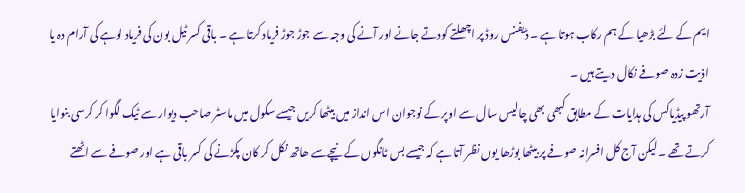ایم کے لئے بڑھیا کے ہم رکاب ہوتا ہے ۔ ڈیفنس روڈ پر اچھلتے کودتے جانے اور آنے کی وجہ سے جوڑ جوڑ فریاد کرتا ہے ۔ باقی کسر ٹیل بون کی فریاد لوہے کی آرام دہ یا اذیت زدہ صوفے نکال دیتے ہیں ۔
آرتھو پیڈیاکس کی ہدایات کے مطابق کبھی بھی چالیس سال سے اوپر کے نوجوان اس انداز میں بیٹھا کریں جیسے سکول میں ماسٹر صاحب دیوار سے ٹیک لگوا کر کرسی بنوایا کرتے تھے ۔ لیکن آج کل افسرانہ صوفے پر بیٹھا بوڑھا یوں نظر آتا ہے کہ جیسے بس ٹانگوں کے نیچےسے ھاتھ نکل کر کان پکڑنے کی کسر باقی ہے اور صوفے سے اٹھتے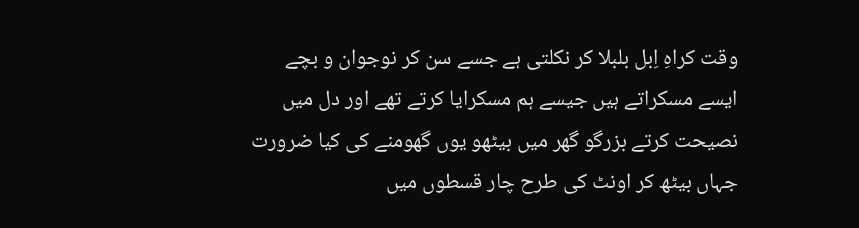وقت کراہِ اِبل بلبلا کر نکلتی ہے جسے سن کر نوجوان و بچے ایسے مسکراتے ہیں جیسے ہم مسکرایا کرتے تھے اور دل میں نصیحت کرتے بزرگو گھر میں بیٹھو یوں گھومنے کی کیا ضرورت جہاں بیٹھ کر اونٹ کی طرح چار قسطوں میں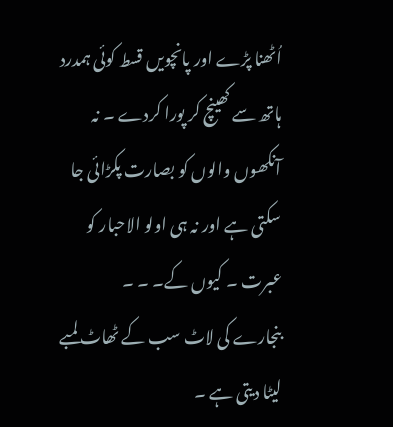اُٹھنا پڑے اور پانچویں قسط کوئی ہمدرد ہاتھ سے کھینچ کر پورا کردے ۔ نہ آنکھوں والوں کو بصارت پکڑائی جا سکتی ہے اور نہ ہی اولو الاحبار کو عبرت ۔ کیوں کے۔ ۔ ۔
بنجارے کی لاٹ سب کے ٹھاٹ لمبے لیٹا دیتی ہے ۔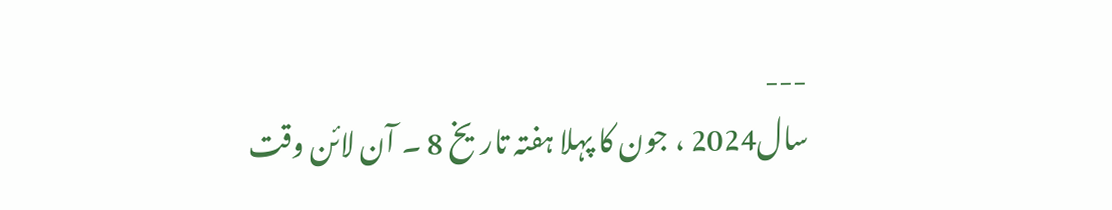---
سال2024 ، جون کا پہلا ہفتہ تاریخ 8 ۔ آن لائن وقت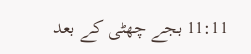11:11 بجے چھٹی کے بعد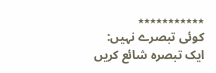٭٭٭٭٭٭٭٭٭٭٭
کوئی تبصرے نہیں:
ایک تبصرہ شائع کریں